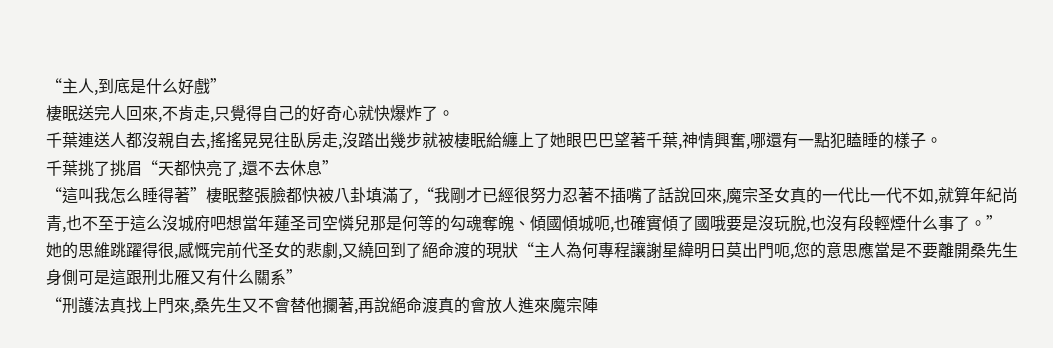“主人,到底是什么好戲”
棲眠送完人回來,不肯走,只覺得自己的好奇心就快爆炸了。
千葉連送人都沒親自去,搖搖晃晃往臥房走,沒踏出幾步就被棲眠給纏上了她眼巴巴望著千葉,神情興奮,哪還有一點犯瞌睡的樣子。
千葉挑了挑眉“天都快亮了,還不去休息”
“這叫我怎么睡得著”棲眠整張臉都快被八卦填滿了,“我剛才已經很努力忍著不插嘴了話說回來,魔宗圣女真的一代比一代不如,就算年紀尚青,也不至于這么沒城府吧想當年蓮圣司空憐兒那是何等的勾魂奪魄、傾國傾城呃,也確實傾了國哦要是沒玩脫,也沒有段輕煙什么事了。”
她的思維跳躍得很,感慨完前代圣女的悲劇,又繞回到了絕命渡的現狀“主人為何專程讓謝星緯明日莫出門呃,您的意思應當是不要離開桑先生身側可是這跟刑北雁又有什么關系”
“刑護法真找上門來,桑先生又不會替他攔著,再說絕命渡真的會放人進來魔宗陣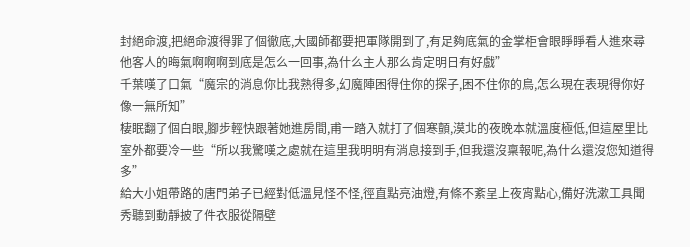封絕命渡,把絕命渡得罪了個徹底,大國師都要把軍隊開到了,有足夠底氣的金掌柜會眼睜睜看人進來尋他客人的晦氣啊啊啊到底是怎么一回事,為什么主人那么肯定明日有好戲”
千葉嘆了口氣“魔宗的消息你比我熟得多,幻魔陣困得住你的探子,困不住你的鳥,怎么現在表現得你好像一無所知”
棲眠翻了個白眼,腳步輕快跟著她進房間,甫一踏入就打了個寒顫,漠北的夜晚本就溫度極低,但這屋里比室外都要冷一些“所以我驚嘆之處就在這里我明明有消息接到手,但我還沒稟報呢,為什么還沒您知道得多”
給大小姐帶路的唐門弟子已經對低溫見怪不怪,徑直點亮油燈,有條不紊呈上夜宵點心,備好洗漱工具聞秀聽到動靜披了件衣服從隔壁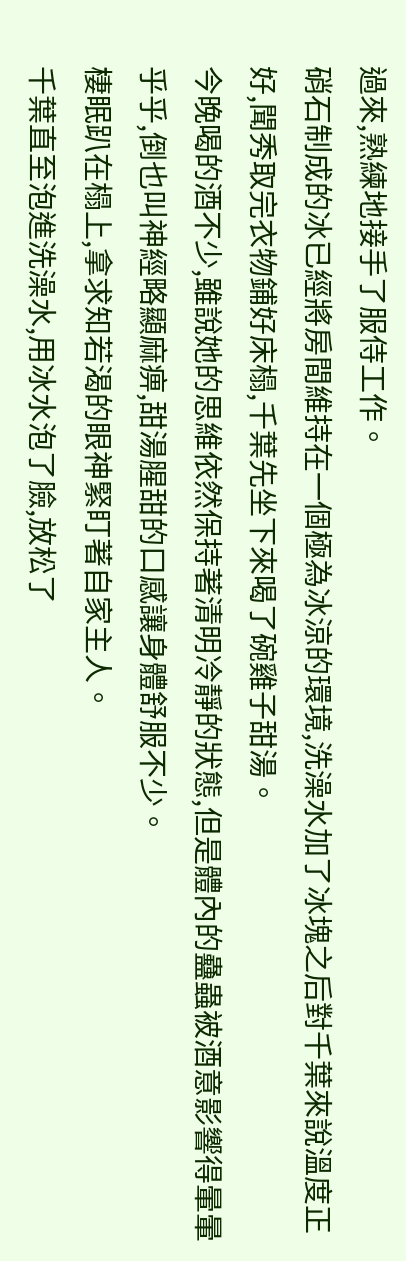過來,熟練地接手了服侍工作。
硝石制成的冰已經將房間維持在一個極為冰涼的環境,洗澡水加了冰塊之后對千葉來說溫度正好,聞秀取完衣物鋪好床榻,千葉先坐下來喝了碗雞子甜湯。
今晚喝的酒不少,雖說她的思維依然保持著清明冷靜的狀態,但是體內的蠱蟲被酒意影響得暈暈乎乎,倒也叫神經略顯麻痹,甜湯腥甜的口感讓身體舒服不少。
棲眠趴在榻上,拿求知若渴的眼神緊盯著自家主人。
千葉直至泡進洗澡水,用冰水泡了臉,放松了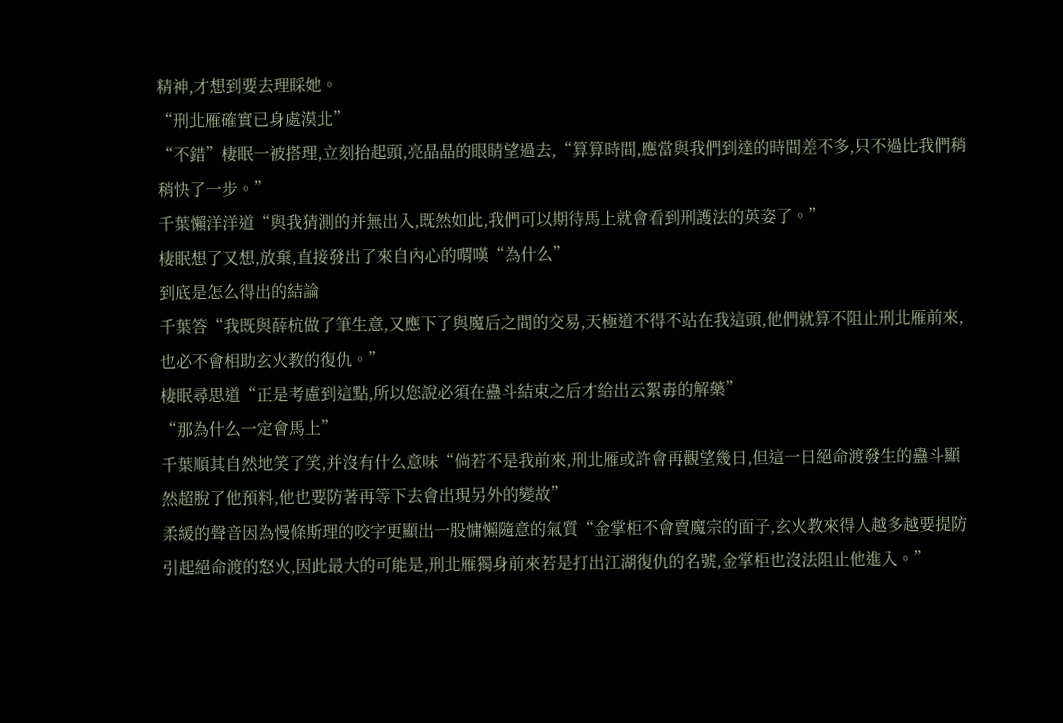精神,才想到要去理睬她。
“刑北雁確實已身處漠北”
“不錯”棲眠一被搭理,立刻抬起頭,亮晶晶的眼睛望過去,“算算時間,應當與我們到達的時間差不多,只不過比我們稍稍快了一步。”
千葉懶洋洋道“與我猜測的并無出入,既然如此,我們可以期待馬上就會看到刑護法的英姿了。”
棲眠想了又想,放棄,直接發出了來自內心的喟嘆“為什么”
到底是怎么得出的結論
千葉答“我既與薛杭做了筆生意,又應下了與魔后之間的交易,天極道不得不站在我這頭,他們就算不阻止刑北雁前來,也必不會相助玄火教的復仇。”
棲眠尋思道“正是考慮到這點,所以您說必須在蠱斗結束之后才給出云絮毒的解藥”
“那為什么一定會馬上”
千葉順其自然地笑了笑,并沒有什么意味“倘若不是我前來,刑北雁或許會再觀望幾日,但這一日絕命渡發生的蠱斗顯然超脫了他預料,他也要防著再等下去會出現另外的變故”
柔緩的聲音因為慢條斯理的咬字更顯出一股慵懶隨意的氣質“金掌柜不會賣魔宗的面子,玄火教來得人越多越要提防引起絕命渡的怒火,因此最大的可能是,刑北雁獨身前來若是打出江湖復仇的名號,金掌柜也沒法阻止他進入。”